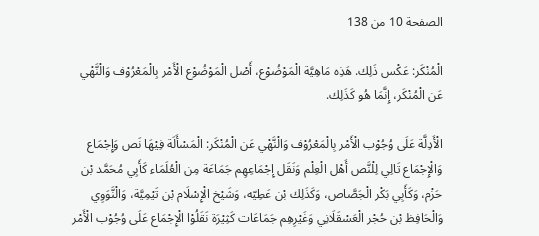الصفحة 10 من 138

الْمُنْكَر: عَكْس ذَلِك. هَذِه مَاهِيَّة الْمَوْضُوْع، أَصْل الْمَوْضُوْع الْأَمْر بِالْمَعْرُوْف وَالْنَّهْي عَن الْمُنْكَر، إِنَّمَا هُو كَذَلِك.

الْأَدِلَّة عَلَى وُجُوْب الْأَمْر بِالْمَعْرُوْف وَالْنَّهْي عَن الْمُنْكَر: الْمَسْأَلَة فِيْهَا نَص وَإِجْمَاع وَالْإِجْمَاع تَالِي لِلْنَّص أَهْل الْعِلْم وَنَقَل إِجْمَاعِهِم جَمَاعَة مِن الْعُلَمَاء كَأَبِي مُحَمَّد بْن حَزْم، وَكَأَبِي بَكْر الْجَصَّاص، وَكَذَلِك بْن عَطِيّه، وَشَيْخ الْإِسْلَام بْن تَيْمِيَّة، وَالْنَّوَوِي وَالْحَافِظ بْن حُجْر الْعَسْقَلَانِي وَغَيْرِهِم جَمَاعَات كَثِيْرَة نَقَلُوْا الْإِجْمَاع عَلَى وُجُوْب الْأَمْر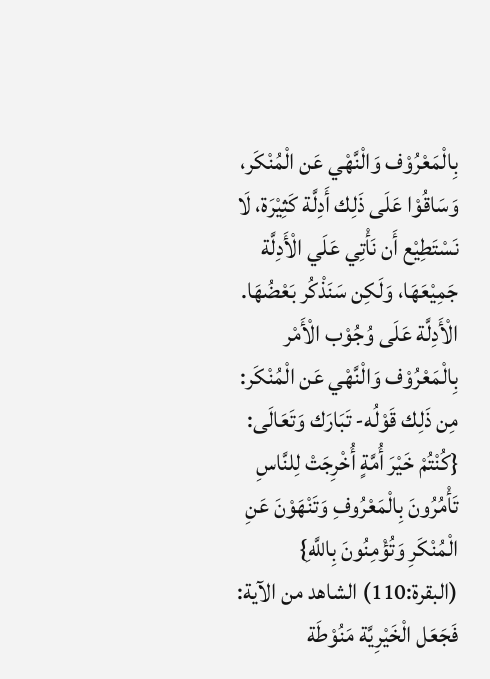بِالْمَعْرُوْف وَالْنَّهْي عَن الْمُنْكَر، وَسَاقُوْا عَلَى ذَلِك أَدِلَّة كَثِيْرَة، لَا نَسْتَطِيْع أَن نَأْتِي عَلَي الْأَدِلَّة جَمِيْعَهَا، وَلَكِن سَنَذْكُر بَعْضُهَا. الْأَدِلَّة عَلَى وُجُوْب الْأَمْر بِالْمَعْرُوْف وَالْنَّهْي عَن الْمُنْكَر: مِن ذَلِك قَوْلُه- تَبَارَك وَتَعَالَى: {كُنْتُمْ خَيْرَ أُمَّةٍ أُخْرِجَتْ لِلنَّاسِ تَأْمُرُونَ بِالْمَعْرُوفِ وَتَنْهَوْنَ عَنِ الْمُنْكَرِ وَتُؤْمِنُونَ بِاللَّهِ} (البقرة:110) الشاهد من الآية: فَجَعَل الْخَيْرِيَّة مَنُوْطَة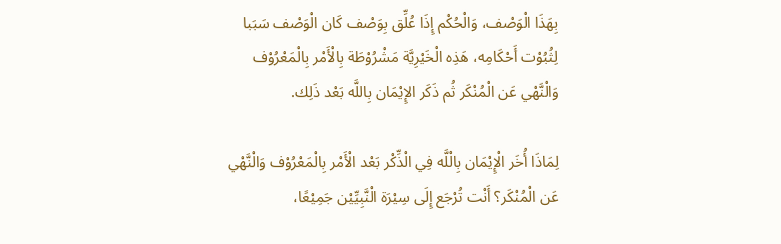بِهَذَا الْوَصْف، وَالْحُكْم إِذَا عُلِّق بِوَصْف كَان الْوَصْف سَبَبا لِثُبُوْت أَحْكَامِه، هَذِه الْخَيْرِيَّة مَشْرُوْطَة بِالْأَمْر بِالْمَعْرُوْف وَالْنَّهْي عَن الْمُنْكَر ثُم ذَكَر الإِيْمَان بِاللَّه بَعْد ذَلِك.

لِمَاذَا أُخَر الْإِيْمَان بِالْلَّه فِي الْذِّكْر بَعْد الْأَمْر بِالْمَعْرُوْف وَالْنَّهْي عَن الْمُنْكَر؟ أَنْت تُرْجَع إِلَى سِيْرَة الْنَّبِيِّيْن جَمِيْعًا،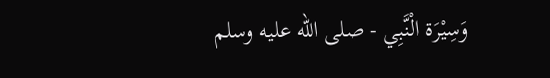وَسِيْرَة الْنَّبِي - صلى الله عليه وسلم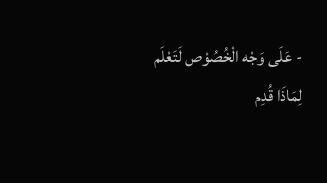- عَلَى وَجْه الْخُصُوْص لَتَعْلَم لِمَاذَا قُدِم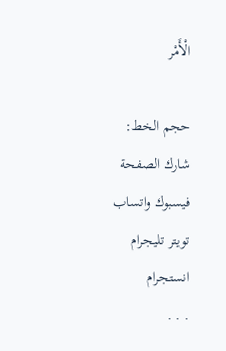الْأَمْر

حجم الخط:
شارك الصفحة
فيسبوك واتساب تويتر تليجرام انستجرام
. . .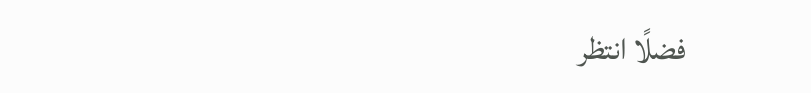فضلًا انتظر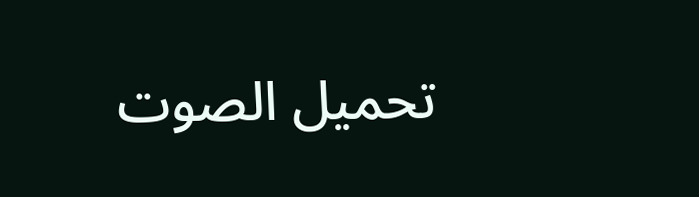تحميل الصوت